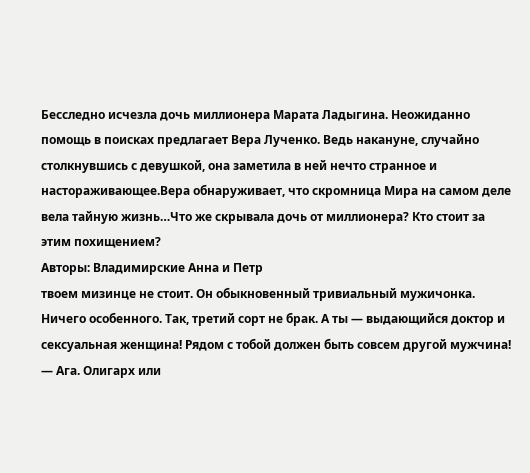Бесследно исчезла дочь миллионера Марата Ладыгина. Неожиданно помощь в поисках предлагает Вера Лученко. Ведь накануне, случайно столкнувшись с девушкой, она заметила в ней нечто странное и настораживающее.Вера обнаруживает, что скромница Мира на самом деле вела тайную жизнь…Что же скрывала дочь от миллионера? Кто стоит за этим похищением?
Авторы: Владимирские Анна и Петр
твоем мизинце не стоит. Он обыкновенный тривиальный мужичонка. Ничего особенного. Так, третий сорт не брак. А ты — выдающийся доктор и сексуальная женщина! Рядом с тобой должен быть совсем другой мужчина!
— Ага. Олигарх или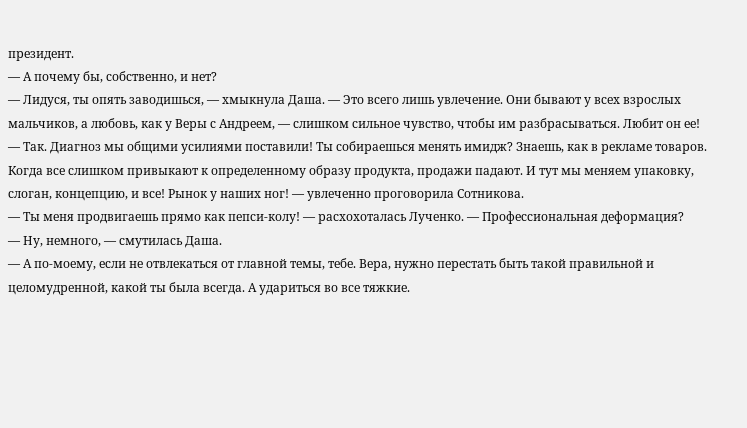президент.
— А почему бы, собственно, и нет?
— Лидуся, ты опять заводишься, — хмыкнула Даша. — Это всего лишь увлечение. Они бывают у всех взрослых мальчиков, а любовь, как у Веры с Андреем, — слишком сильное чувство, чтобы им разбрасываться. Любит он ее!
— Так. Диагноз мы общими усилиями поставили! Ты собираешься менять имидж? Знаешь, как в рекламе товаров. Когда все слишком привыкают к определенному образу продукта, продажи падают. И тут мы меняем упаковку, слоган, концепцию, и все! Рынок у наших ног! — увлеченно проговорила Сотникова.
— Ты меня продвигаешь прямо как пепси-колу! — расхохоталась Лученко. — Профессиональная деформация?
— Ну, немного, — смутилась Даша.
— А по-моему, если не отвлекаться от главной темы, тебе. Вера, нужно перестать быть такой правильной и целомудренной, какой ты была всегда. А удариться во все тяжкие.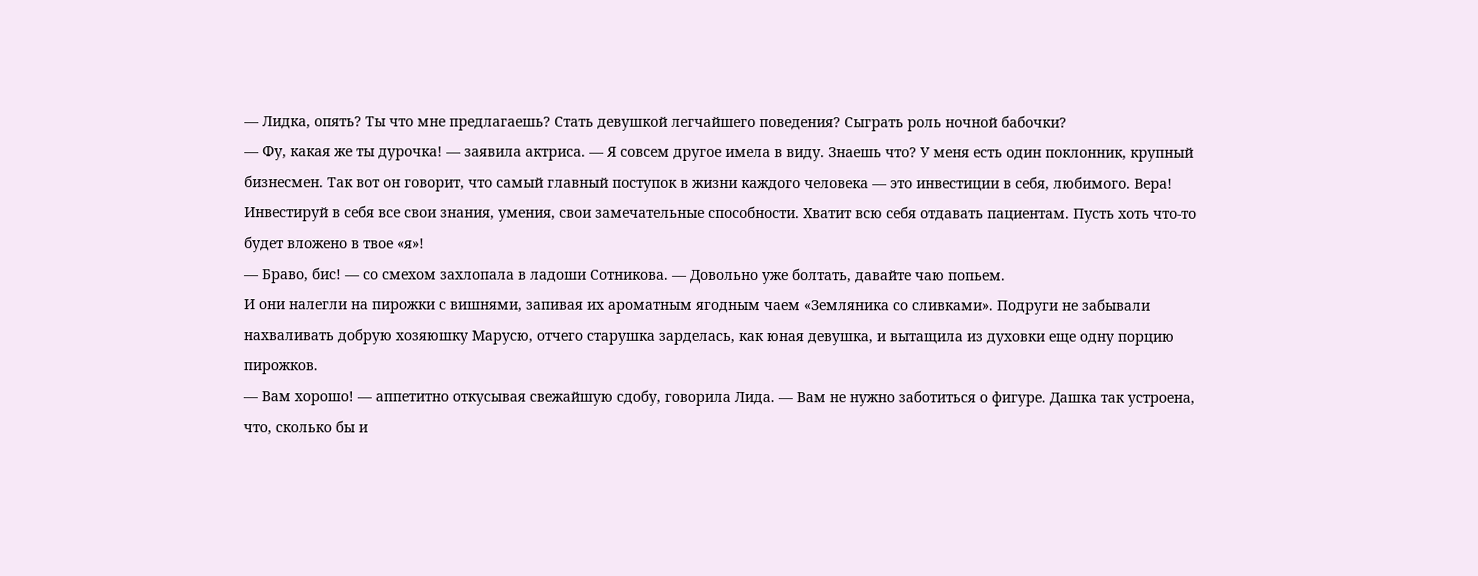— Лидка, опять? Ты что мне предлагаешь? Стать девушкой легчайшего поведения? Сыграть роль ночной бабочки?
— Фу, какая же ты дурочка! — заявила актриса. — Я совсем другое имела в виду. Знаешь что? У меня есть один поклонник, крупный бизнесмен. Так вот он говорит, что самый главный поступок в жизни каждого человека — это инвестиции в себя, любимого. Вера! Инвестируй в себя все свои знания, умения, свои замечательные способности. Хватит всю себя отдавать пациентам. Пусть хоть что-то будет вложено в твое «я»!
— Браво, бис! — со смехом захлопала в ладоши Сотникова. — Довольно уже болтать, давайте чаю попьем.
И они налегли на пирожки с вишнями, запивая их ароматным ягодным чаем «Земляника со сливками». Подруги не забывали нахваливать добрую хозяюшку Марусю, отчего старушка зарделась, как юная девушка, и вытащила из духовки еще одну порцию пирожков.
— Вам хорошо! — аппетитно откусывая свежайшую сдобу, говорила Лида. — Вам не нужно заботиться о фигуре. Дашка так устроена, что, сколько бы и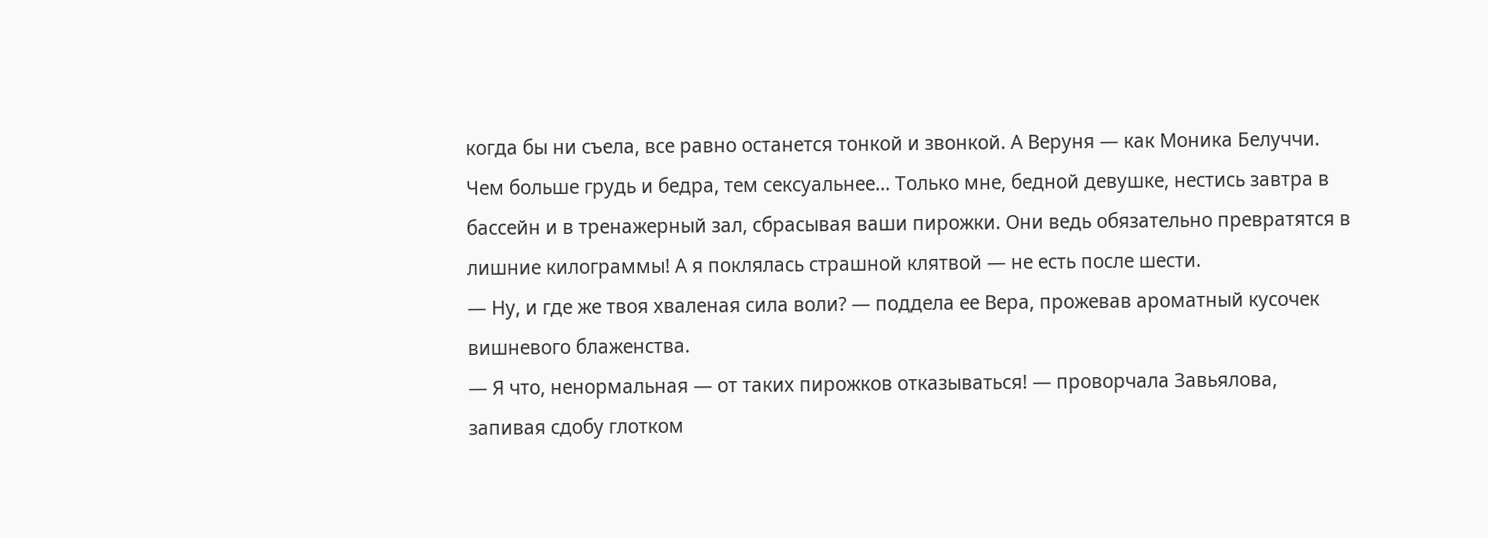когда бы ни съела, все равно останется тонкой и звонкой. А Веруня — как Моника Белуччи. Чем больше грудь и бедра, тем сексуальнее… Только мне, бедной девушке, нестись завтра в бассейн и в тренажерный зал, сбрасывая ваши пирожки. Они ведь обязательно превратятся в лишние килограммы! А я поклялась страшной клятвой — не есть после шести.
— Ну, и где же твоя хваленая сила воли? — поддела ее Вера, прожевав ароматный кусочек вишневого блаженства.
— Я что, ненормальная — от таких пирожков отказываться! — проворчала Завьялова, запивая сдобу глотком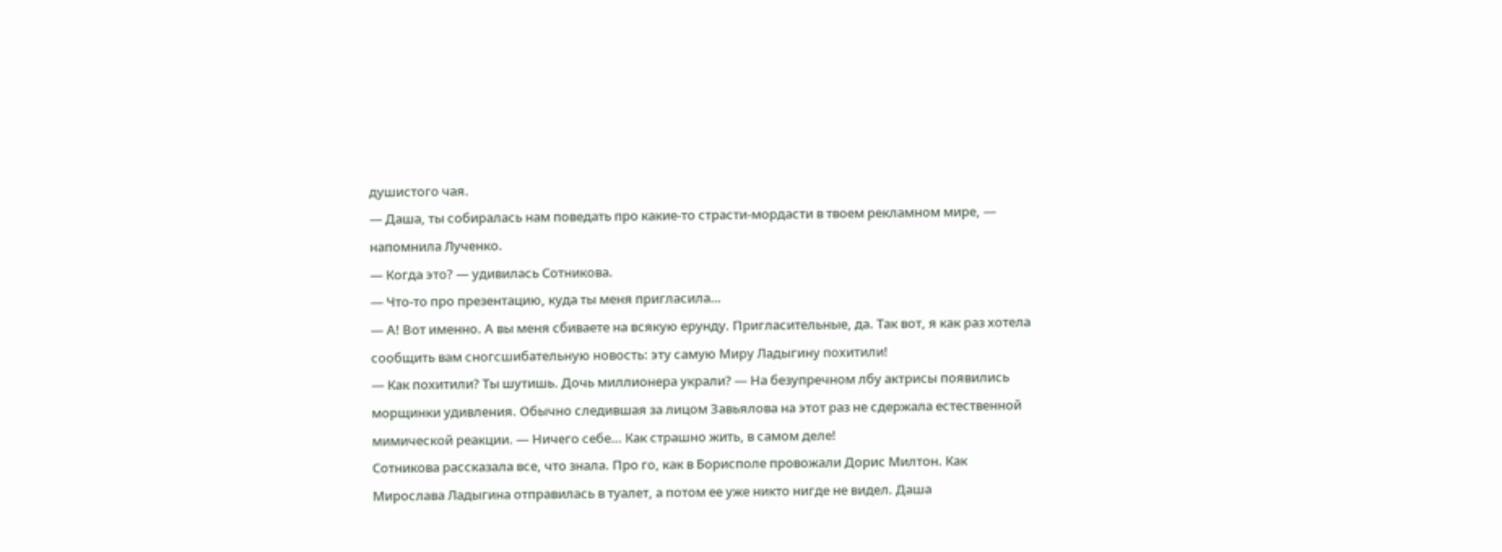душистого чая.
— Даша, ты собиралась нам поведать про какие-то страсти-мордасти в твоем рекламном мире, — напомнила Лученко.
— Когда это? — удивилась Сотникова.
— Что-то про презентацию, куда ты меня пригласила…
— А! Вот именно. А вы меня сбиваете на всякую ерунду. Пригласительные, да. Так вот, я как раз хотела сообщить вам сногсшибательную новость: эту самую Миру Ладыгину похитили!
— Как похитили? Ты шутишь. Дочь миллионера украли? — На безупречном лбу актрисы появились морщинки удивления. Обычно следившая за лицом Завьялова на этот раз не сдержала естественной мимической реакции. — Ничего себе… Как страшно жить, в самом деле!
Сотникова рассказала все, что знала. Про го, как в Борисполе провожали Дорис Милтон. Как Мирослава Ладыгина отправилась в туалет, а потом ее уже никто нигде не видел. Даша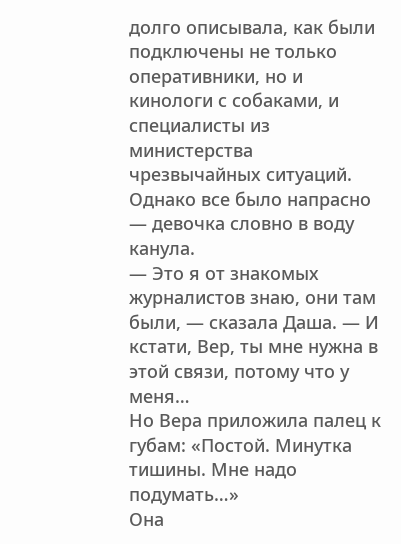долго описывала, как были подключены не только оперативники, но и кинологи с собаками, и специалисты из министерства чрезвычайных ситуаций. Однако все было напрасно — девочка словно в воду канула.
— Это я от знакомых журналистов знаю, они там были, — сказала Даша. — И кстати, Вер, ты мне нужна в этой связи, потому что у меня…
Но Вера приложила палец к губам: «Постой. Минутка тишины. Мне надо подумать…»
Она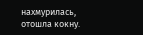нахмурилась, отошла кокну.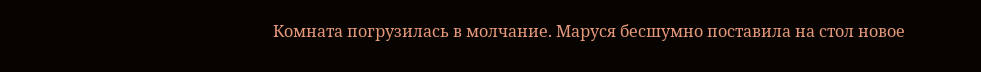Комната погрузилась в молчание. Маруся бесшумно поставила на стол новое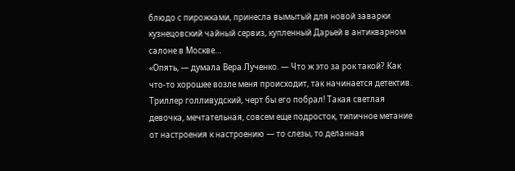блюдо с пирожками, принесла вымытый для новой заварки кузнецовский чайный сервиз, купленный Дарьей в антикварном салоне в Москве…
«Опять, — думала Вера Лученко. — Что ж это за рок такой? Как что-то хорошее возле меня происходит, так начинается детектив. Триллер голливудский, черт бы его побрал! Такая светлая девочка, мечтательная, совсем еще подросток, типичное метание от настроения к настроению — то слезы, то деланная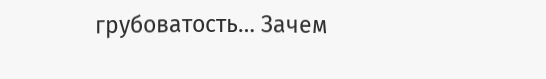грубоватость… Зачем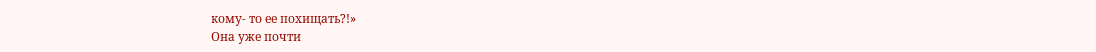кому- то ее похищать?!»
Она уже почти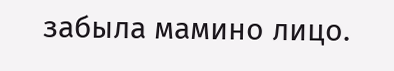забыла мамино лицо.